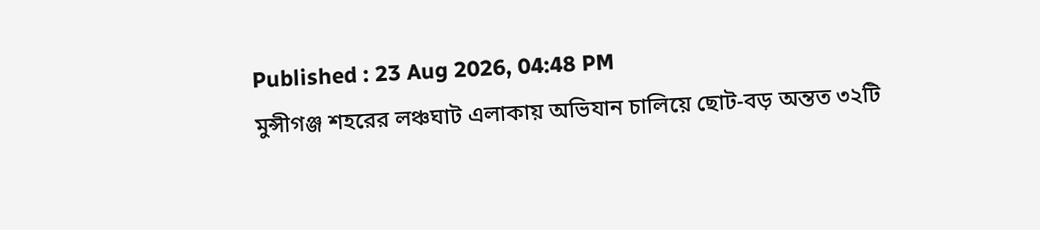Published : 23 Aug 2026, 04:48 PM
মুন্সীগঞ্জ শহরের লঞ্চঘাট এলাকায় অভিযান চালিয়ে ছোট-বড় অন্তত ৩২টি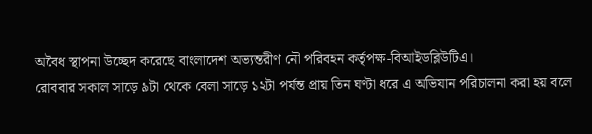অবৈধ স্থাপনা উচ্ছেদ করেছে বাংলাদেশ অভ্যন্তরীণ নৌ পরিবহন কর্তৃপক্ষ-বিআইডব্লিউটিএ।
রোববার সকাল সাড়ে ৯টা থেকে বেলা সাড়ে ১২টা পর্যন্ত প্রায় তিন ঘণ্টা ধরে এ অভিযান পরিচালনা করা হয় বলে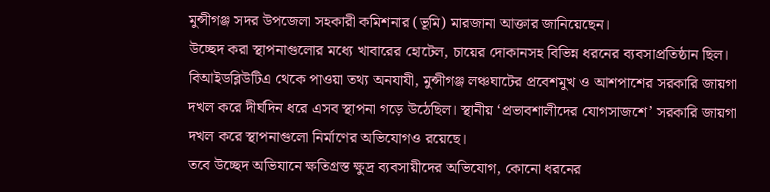মুন্সীগঞ্জ সদর উপজেলা সহকারী কমিশনার (ভূমি) মারজানা আক্তার জানিয়েছেন।
উচ্ছেদ করা স্থাপনাগুলোর মধ্যে খাবারের হোটেল, চায়ের দোকানসহ বিভিন্ন ধরনের ব্যবসাপ্রতিষ্ঠান ছিল।
বিআইডব্লিউটিএ থেকে পাওয়া তথ্য অনযাযী, মুন্সীগঞ্জ লঞ্চঘাটের প্রবেশমুখ ও আশপাশের সরকারি জায়গা দখল করে দীর্ঘদিন ধরে এসব স্থাপনা গড়ে উঠেছিল। স্থানীয় ‘প্রভাবশালীদের যোগসাজশে’ সরকারি জায়গা দখল করে স্থাপনাগুলো নির্মাণের অভিযোগও রয়েছে।
তবে উচ্ছেদ অভিযানে ক্ষতিগ্রস্ত ক্ষুদ্র ব্যবসায়ীদের অভিযোগ, কোনো ধরনের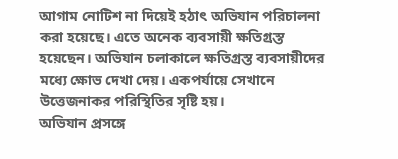আগাম নোটিশ না দিয়েই হঠাৎ অভিযান পরিচালনা করা হয়েছে। এতে অনেক ব্যবসায়ী ক্ষতিগ্রস্ত হয়েছেন। অভিযান চলাকালে ক্ষতিগ্রস্ত ব্যবসায়ীদের মধ্যে ক্ষোভ দেখা দেয়। একপর্যায়ে সেখানে উত্তেজনাকর পরিস্থিতির সৃষ্টি হয়।
অভিযান প্রসঙ্গে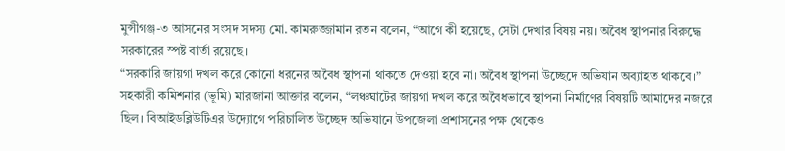মুন্সীগঞ্জ-৩ আসনের সংসদ সদস্য মো. কামরুজ্জামান রতন বলেন, “আগে কী হয়েছে, সেটা দেখার বিষয় নয়। অবৈধ স্থাপনার বিরুদ্ধে সরকারের স্পষ্ট বার্তা রয়েছে।
“সরকারি জায়গা দখল করে কোনো ধরনের অবৈধ স্থাপনা থাকতে দেওয়া হবে না। অবৈধ স্থাপনা উচ্ছেদে অভিযান অব্যাহত থাকবে।”
সহকারী কমিশনার (ভূমি) মারজানা আক্তার বলেন, “লঞ্চঘাটের জায়গা দখল করে অবৈধভাবে স্থাপনা নির্মাণের বিষয়টি আমাদের নজরে ছিল। বিআইডব্লিউটিএর উদ্যোগে পরিচালিত উচ্ছেদ অভিযানে উপজেলা প্রশাসনের পক্ষ থেকেও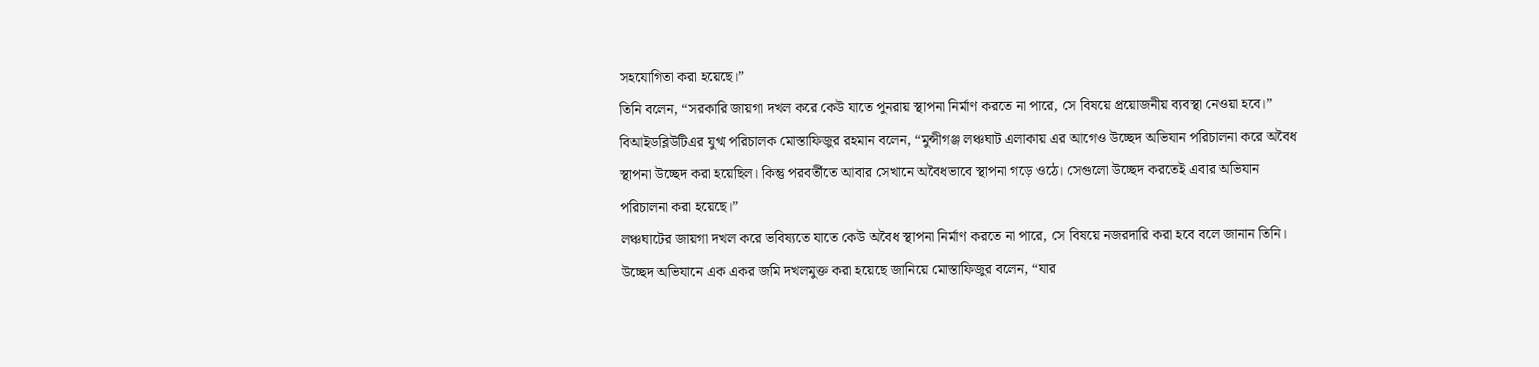সহযোগিতা করা হয়েছে।”
তিনি বলেন, “সরকারি জায়গা দখল করে কেউ যাতে পুনরায় স্থাপনা নির্মাণ করতে না পারে, সে বিষয়ে প্রয়োজনীয় ব্যবস্থা নেওয়া হবে।”
বিআইডব্লিউটিএর যুগ্ম পরিচালক মোস্তাফিজুর রহমান বলেন, “মুন্সীগঞ্জ লঞ্চঘাট এলাকায় এর আগেও উচ্ছেদ অভিযান পরিচালনা করে অবৈধ স্থাপনা উচ্ছেদ করা হয়েছিল। কিন্তু পরবর্তীতে আবার সেখানে অবৈধভাবে স্থাপনা গড়ে ওঠে। সেগুলো উচ্ছেদ করতেই এবার অভিযান পরিচালনা করা হয়েছে।”
লঞ্চঘাটের জায়গা দখল করে ভবিষ্যতে যাতে কেউ অবৈধ স্থাপনা নির্মাণ করতে না পারে, সে বিষয়ে নজরদারি করা হবে বলে জানান তিনি।
উচ্ছেদ অভিযানে এক একর জমি দখলমুক্ত করা হয়েছে জানিয়ে মোস্তাফিজুর বলেন, “যার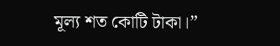মূল্য শত কোটি টাকা।”